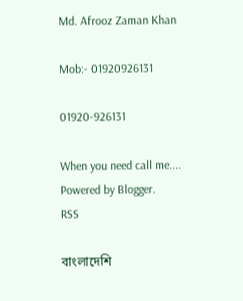Md. Afrooz Zaman Khan

Mob:- 01920926131

01920-926131

When you need call me....
Powered by Blogger.
RSS

বাংলাদেশি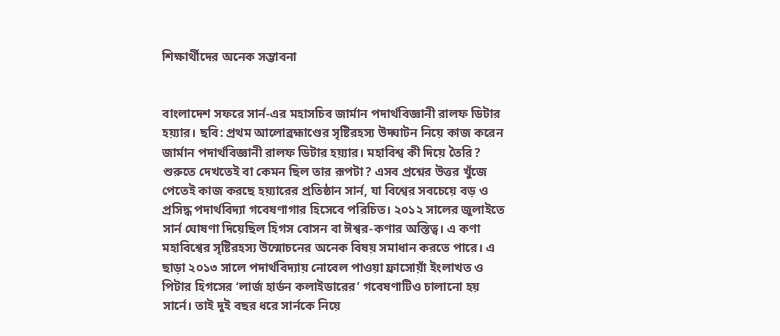শিক্ষার্থীদের অনেক সম্ভাবনা


বাংলাদেশ সফরে সার্ন-এর মহাসচিব জার্মান পদার্থবিজ্ঞানী রালফ ডিটার হয়্যার। ছবি: প্রথম আলোব্রহ্মাণ্ডের সৃষ্টিরহস্য উদ্ঘাটন নিয়ে কাজ করেন জার্মান পদার্থবিজ্ঞানী রালফ ডিটার হয়্যার। মহাবিশ্ব কী দিয়ে তৈরি? শুরুতে দেখতেই বা কেমন ছিল তার রূপটা? এসব প্রশ্নের উত্তর খুঁজে পেতেই কাজ করছে হয়্যারের প্রতিষ্ঠান সার্ন, যা বিশ্বের সবচেয়ে বড় ও প্রসিদ্ধ পদার্থবিদ্যা গবেষণাগার হিসেবে পরিচিত। ২০১২ সালের জুলাইতে সার্ন ঘোষণা দিয়েছিল হিগস বোসন বা ঈশ্বর-কণার অস্তিত্ব। এ কণা মহাবিশ্বের সৃষ্টিরহস্য উন্মোচনের অনেক বিষয় সমাধান করতে পারে। এ ছাড়া ২০১৩ সালে পদার্থবিদ্যায় নোবেল পাওয়া ফ্রাসোয়াঁ ইংলাখত ও পিটার হিগসের ‘লার্জ হার্ডন কলাইডারের’ গবেষণাটিও চালানো হয় সার্নে। তাই দুই বছর ধরে সার্নকে নিয়ে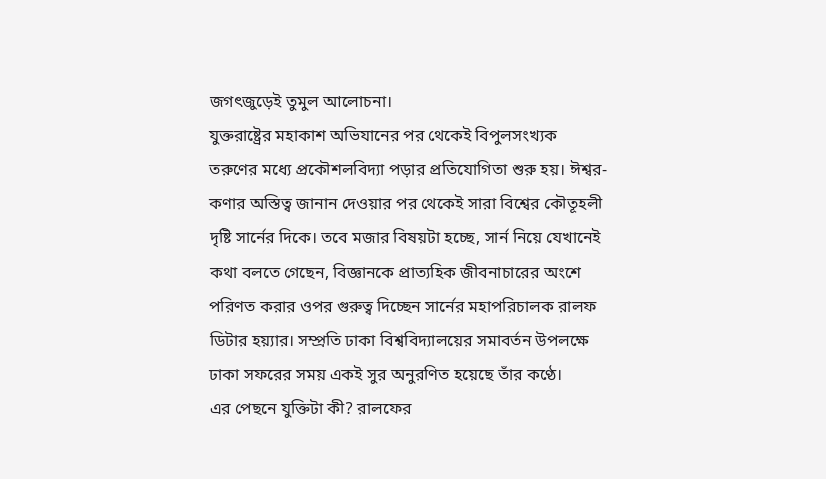জগৎজুড়েই তুমুল আলোচনা।
যুক্তরাষ্ট্রের মহাকাশ অভিযানের পর থেকেই বিপুলসংখ্যক তরুণের মধ্যে প্রকৌশলবিদ্যা পড়ার প্রতিযোগিতা শুরু হয়। ঈশ্বর-কণার অস্তিত্ব জানান দেওয়ার পর থেকেই সারা বিশ্বের কৌতূহলী দৃষ্টি সার্নের দিকে। তবে মজার বিষয়টা হচ্ছে, সার্ন নিয়ে যেখানেই কথা বলতে গেছেন, বিজ্ঞানকে প্রাত্যহিক জীবনাচারের অংশে পরিণত করার ওপর গুরুত্ব দিচ্ছেন সার্নের মহাপরিচালক রালফ ডিটার হয়্যার। সম্প্রতি ঢাকা বিশ্ববিদ্যালয়ের সমাবর্তন উপলক্ষে ঢাকা সফরের সময় একই সুর অনুরণিত হয়েছে তাঁর কণ্ঠে।
এর পেছনে যুক্তিটা কী? রালফের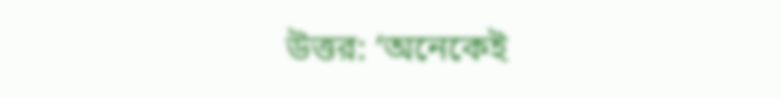উত্তর: ‘অনেকেই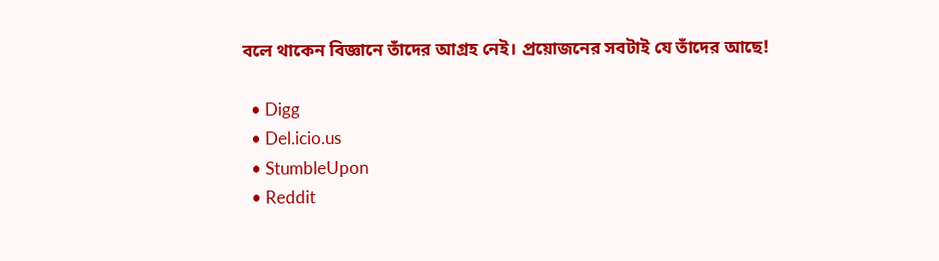বলে থাকেন বিজ্ঞানে তাঁদের আগ্রহ নেই। প্রয়োজনের সবটাই যে তাঁদের আছে!

  • Digg
  • Del.icio.us
  • StumbleUpon
  • Reddit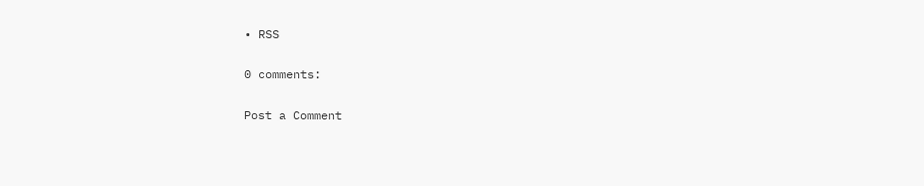• RSS

0 comments:

Post a Comment